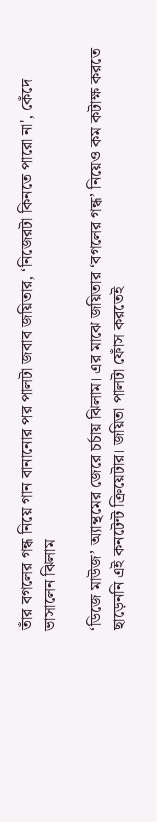তাঁর বগলের গন্ধ নিয়ে গান বানানোর পর পালটা জবাব জয়িতার, ‘নিজেরটা কিনতে পারো না', কেঁদে ভাসালেন ঝিলাম

‘ডিজে মাউজ’ অ্যান্থমের জেরে চর্চায় ঝিলাম। এর মাঝে জয়িতার ‘বগলের গন্ধ’ নিয়েও কম কটাক্ষ করতে ছাড়েননি এই কনটেন্ট ক্রিয়েটার। জয়িতা পালটা ফোঁস করতেই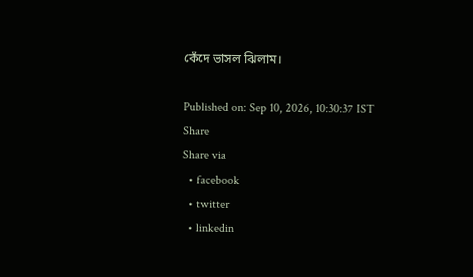কেঁদে ভাসল ঝিলাম।

Published on: Sep 10, 2026, 10:30:37 IST
Share
Share via
  • facebook
  • twitter
  • linkedin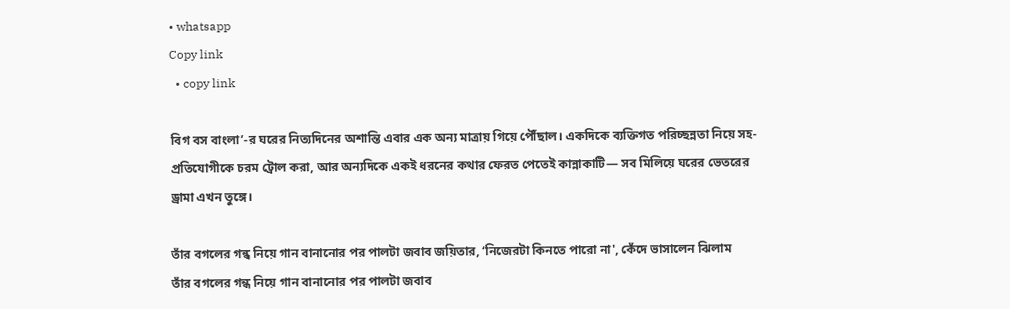• whatsapp
Copy link
  • copy link

বিগ বস বাংলা’-র ঘরের নিত্যদিনের অশান্তি এবার এক অন্য মাত্রায় গিয়ে পৌঁছাল। একদিকে ব্যক্তিগত পরিচ্ছন্নতা নিয়ে সহ-প্রতিযোগীকে চরম ট্রোল করা, আর অন্যদিকে একই ধরনের কথার ফেরত পেতেই কান্নাকাটি— সব মিলিয়ে ঘরের ভেতরের ড্রামা এখন তুঙ্গে।

তাঁর বগলের গন্ধ নিয়ে গান বানানোর পর পালটা জবাব জয়িতার, ‘নিজেরটা কিনতে পারো না', কেঁদে ভাসালেন ঝিলাম
তাঁর বগলের গন্ধ নিয়ে গান বানানোর পর পালটা জবাব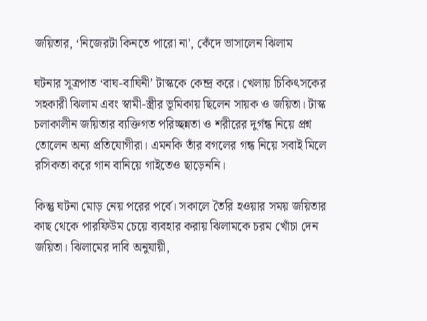জয়িতার, ‘নিজেরটা কিনতে পারো না', কেঁদে ভাসালেন ঝিলাম

ঘটনার সূত্রপাত ‘বাঘ-বাঘিনী’ টাস্ককে কেন্দ্র করে। খেলায় চিকিৎসকের সহকারী ঝিলাম এবং স্বামী-স্ত্রীর ভূমিকায় ছিলেন সায়ক ও জয়িতা। টাস্ক চলাকালীন জয়িতার ব্যক্তিগত পরিচ্ছন্নতা ও শরীরের দুর্গন্ধ নিয়ে প্রশ্ন তোলেন অন্য প্রতিযোগীরা। এমনকি তাঁর বগলের গন্ধ নিয়ে সবাই মিলে রসিকতা করে গান বানিয়ে গাইতেও ছাড়েননি।

কিন্তু ঘটনা মোড় নেয় পরের পর্বে। সকালে তৈরি হওয়ার সময় জয়িতার কাছ থেকে পারফিউম চেয়ে ব্যবহার করায় ঝিলামকে চরম খোঁচা দেন জয়িতা। ঝিলামের দাবি অনুযায়ী,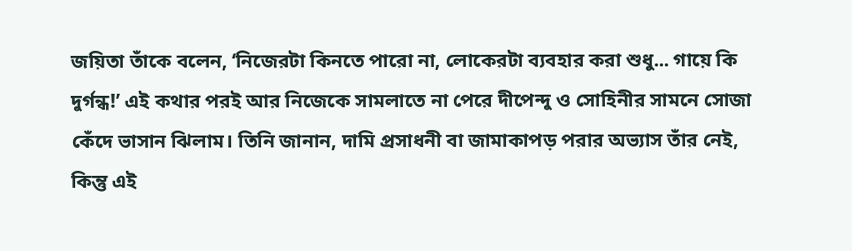জয়িতা তাঁকে বলেন, ‘নিজেরটা কিনতে পারো না, লোকেরটা ব্যবহার করা শুধু... গায়ে কি দুর্গন্ধ!’ এই কথার পরই আর নিজেকে সামলাতে না পেরে দীপেন্দু ও সোহিনীর সামনে সোজা কেঁদে ভাসান ঝিলাম। তিনি জানান, দামি প্রসাধনী বা জামাকাপড় পরার অভ্যাস তাঁর নেই, কিন্তু এই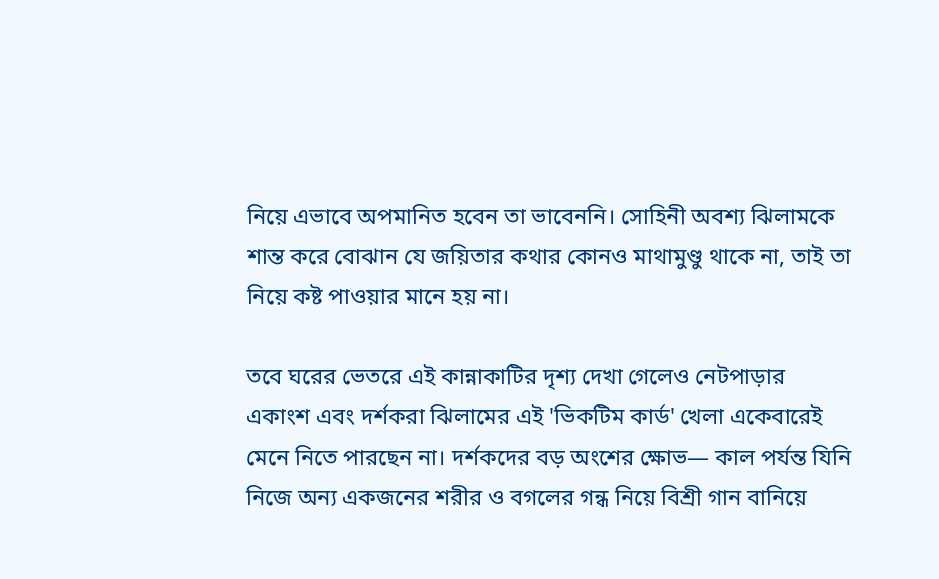নিয়ে এভাবে অপমানিত হবেন তা ভাবেননি। সোহিনী অবশ্য ঝিলামকে শান্ত করে বোঝান যে জয়িতার কথার কোনও মাথামুণ্ডু থাকে না, তাই তা নিয়ে কষ্ট পাওয়ার মানে হয় না।

তবে ঘরের ভেতরে এই কান্নাকাটির দৃশ্য দেখা গেলেও নেটপাড়ার একাংশ এবং দর্শকরা ঝিলামের এই 'ভিকটিম কার্ড' খেলা একেবারেই মেনে নিতে পারছেন না। দর্শকদের বড় অংশের ক্ষোভ— কাল পর্যন্ত যিনি নিজে অন্য একজনের শরীর ও বগলের গন্ধ নিয়ে বিশ্রী গান বানিয়ে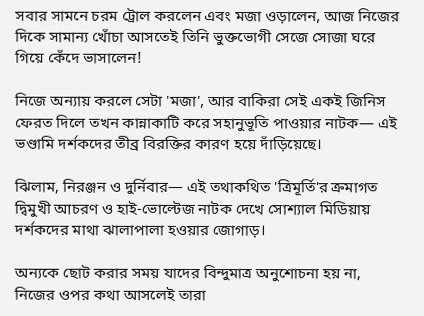সবার সামনে চরম ট্রোল করলেন এবং মজা ওড়ালেন, আজ নিজের দিকে সামান্য খোঁচা আসতেই তিনি ভুক্তভোগী সেজে সোজা ঘরে গিয়ে কেঁদে ভাসালেন!

নিজে অন্যায় করলে সেটা 'মজা', আর বাকিরা সেই একই জিনিস ফেরত দিলে তখন কান্নাকাটি করে সহানুভূতি পাওয়ার নাটক— এই ভণ্ডামি দর্শকদের তীব্র বিরক্তির কারণ হয়ে দাঁড়িয়েছে।

ঝিলাম, নিরঞ্জন ও দুর্নিবার— এই তথাকথিত 'ত্রিমূর্তি'র ক্রমাগত দ্বিমুখী আচরণ ও হাই-ভোল্টেজ নাটক দেখে সোশ্যাল মিডিয়ায় দর্শকদের মাথা ঝালাপালা হওয়ার জোগাড়।

অন্যকে ছোট করার সময় যাদের বিন্দুমাত্র অনুশোচনা হয় না, নিজের ওপর কথা আসলেই তারা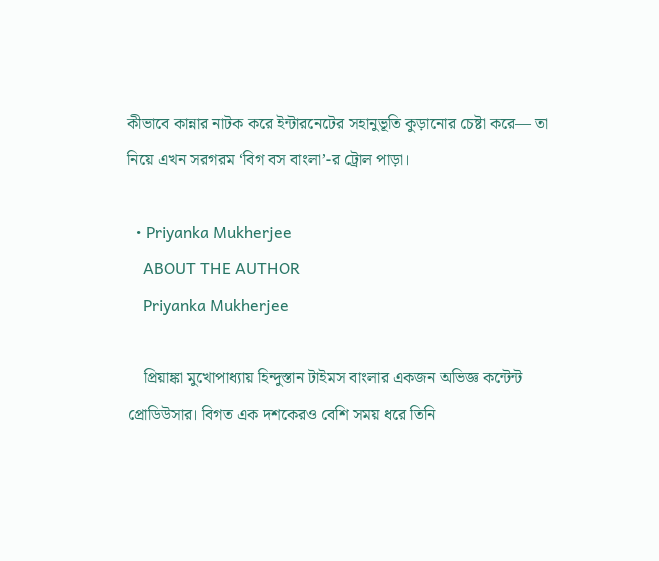কীভাবে কান্নার নাটক করে ইন্টারনেটের সহানুভূতি কুড়ানোর চেষ্টা করে— তা নিয়ে এখন সরগরম ‘বিগ বস বাংলা’-র ট্রোল পাড়া।

  • Priyanka Mukherjee
    ABOUT THE AUTHOR
    Priyanka Mukherjee

    প্রিয়াঙ্কা মুখোপাধ্যায় হিন্দুস্তান টাইমস বাংলার একজন অভিজ্ঞ কন্টেন্ট প্রোডিউসার। বিগত এক দশকেরও বেশি সময় ধরে তিনি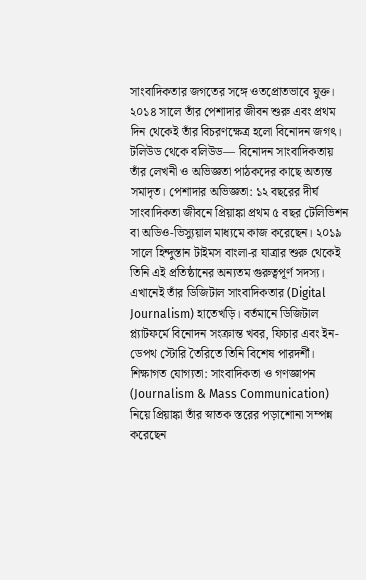সাংবাদিকতার জগতের সঙ্গে ওতপ্রোতভাবে যুক্ত। ২০১৪ সালে তাঁর পেশাদার জীবন শুরু এবং প্রথম দিন থেকেই তাঁর বিচরণক্ষেত্র হলো বিনোদন জগৎ। টলিউড থেকে বলিউড— বিনোদন সাংবাদিকতায় তাঁর লেখনী ও অভিজ্ঞতা পাঠকদের কাছে অত্যন্ত সমাদৃত। পেশাদার অভিজ্ঞতা: ১২ বছরের দীর্ঘ সাংবাদিকতা জীবনে প্রিয়াঙ্কা প্রথম ৫ বছর টেলিভিশন বা অডিও-ভিস্যুয়াল মাধ্যমে কাজ করেছেন। ২০১৯ সালে হিন্দুস্তান টাইমস বাংলা-র যাত্রার শুরু থেকেই তিনি এই প্রতিষ্ঠানের অন্যতম গুরুত্বপূর্ণ সদস্য। এখানেই তাঁর ডিজিটাল সাংবাদিকতার (Digital Journalism) হাতেখড়ি। বর্তমানে ডিজিটাল প্ল্যাটফর্মে বিনোদন সংক্রান্ত খবর, ফিচার এবং ইন-ডেপথ স্টোরি তৈরিতে তিনি বিশেষ পারদর্শী। শিক্ষাগত যোগ্যতা: সাংবাদিকতা ও গণজ্ঞাপন (Journalism & Mass Communication) নিয়ে প্রিয়াঙ্কা তাঁর স্নাতক স্তরের পড়াশোনা সম্পন্ন করেছেন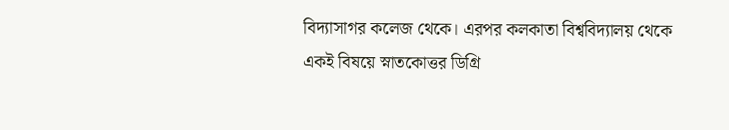বিদ্যাসাগর কলেজ থেকে। এরপর কলকাতা বিশ্ববিদ্যালয় থেকে একই বিষয়ে স্নাতকোত্তর ডিগ্রি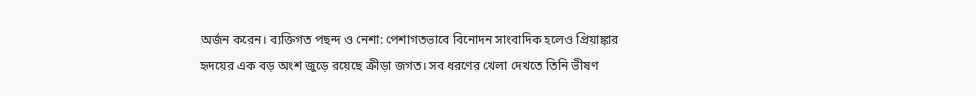অর্জন করেন। ব্যক্তিগত পছন্দ ও নেশা: পেশাগতভাবে বিনোদন সাংবাদিক হলেও প্রিয়াঙ্কার হৃদয়ের এক বড় অংশ জুড়ে রয়েছে ক্রীড়া জগত। সব ধরণের খেলা দেখতে তিনি ভীষণ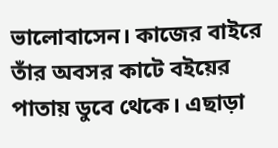ভালোবাসেন। কাজের বাইরে তাঁর অবসর কাটে বইয়ের পাতায় ডুবে থেকে। এছাড়া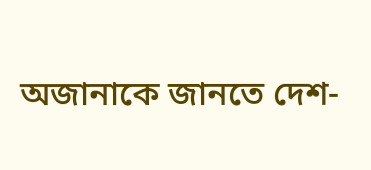অজানাকে জানতে দেশ-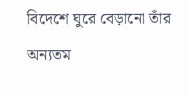বিদেশে ঘুরে বেড়ানো তাঁর অন্যতম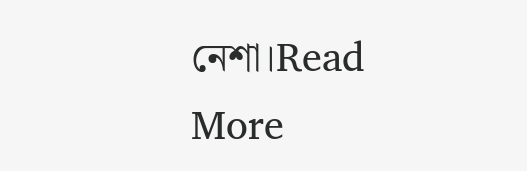নেশা।Read More